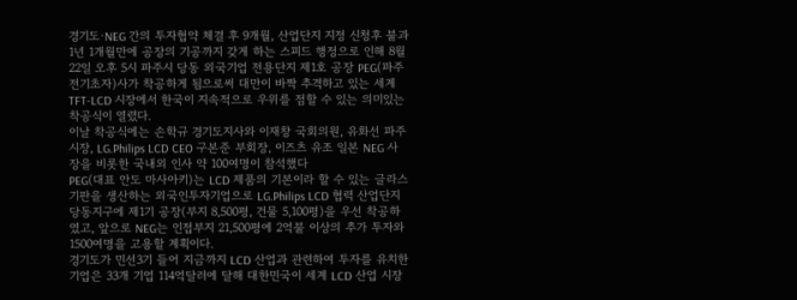경기도·NEG 간의 투자협약 체결 후 9개월, 산업단지 지정 신청후 불과 1년 1개월만에 공장의 기공까지 갖게 하는 스피드 행정으로 인해 8월 22일 오후 5시 파주시 당동 외국기업 전용단지 제1호 공장 PEG(파주전기초자)사가 착공하게 됨으로써 대만이 바짝 추격하고 있는 세계 TFT-LCD 시장에서 한국이 지속적으로 우위를 점할 수 있는 의미있는 착공식이 열렸다.
이날 착공식에는 손학규 경기도지사와 이재창 국회의원, 유화선 파주시장, LG.Philips LCD CEO 구본준 부회장, 이즈츠 유조 일본 NEG 사장을 비롯한 국내외 인사 약 100여명이 참석했다
PEG(대표 안도 마사아키)는 LCD 제품의 기본이라 할 수 있는 글라스 기판을 생산하는 외국인투자기업으로 LG.Philips LCD 협력 산업단지 당동지구에 제1기 공장(부지 8,500평, 건물 5,100평)을 우선 착공하였고, 앞으로 NEG는 인접부지 21,500평에 2억불 이상의 추가 투자와 1500여명을 고용할 계획이다.
경기도가 민선3기 들어 지금까지 LCD 산업과 관련하여 투자를 유치한 기업은 33개 기업 114억달러에 달해 대한민국이 세계 LCD 산업 시장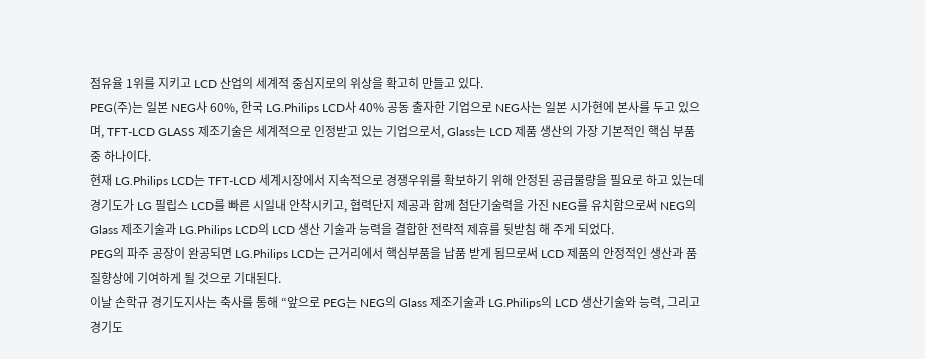점유율 1위를 지키고 LCD 산업의 세계적 중심지로의 위상을 확고히 만들고 있다.
PEG(주)는 일본 NEG사 60%, 한국 LG.Philips LCD사 40% 공동 출자한 기업으로 NEG사는 일본 시가현에 본사를 두고 있으며, TFT-LCD GLASS 제조기술은 세계적으로 인정받고 있는 기업으로서, Glass는 LCD 제품 생산의 가장 기본적인 핵심 부품 중 하나이다.
현재 LG.Philips LCD는 TFT-LCD 세계시장에서 지속적으로 경쟁우위를 확보하기 위해 안정된 공급물량을 필요로 하고 있는데 경기도가 LG 필립스 LCD를 빠른 시일내 안착시키고, 협력단지 제공과 함께 첨단기술력을 가진 NEG를 유치함으로써 NEG의 Glass 제조기술과 LG.Philips LCD의 LCD 생산 기술과 능력을 결합한 전략적 제휴를 뒷받침 해 주게 되었다.
PEG의 파주 공장이 완공되면 LG.Philips LCD는 근거리에서 핵심부품을 납품 받게 됨므로써 LCD 제품의 안정적인 생산과 품질향상에 기여하게 될 것으로 기대된다.
이날 손학규 경기도지사는 축사를 통해 “앞으로 PEG는 NEG의 Glass 제조기술과 LG.Philips의 LCD 생산기술와 능력, 그리고 경기도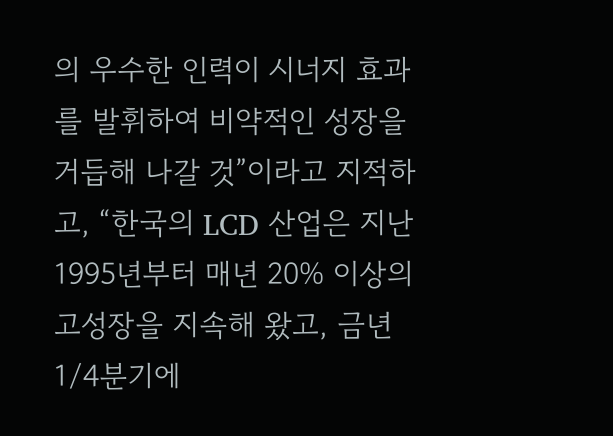의 우수한 인력이 시너지 효과를 발휘하여 비약적인 성장을 거듭해 나갈 것”이라고 지적하고, “한국의 LCD 산업은 지난 1995년부터 매년 20% 이상의 고성장을 지속해 왔고, 금년 1/4분기에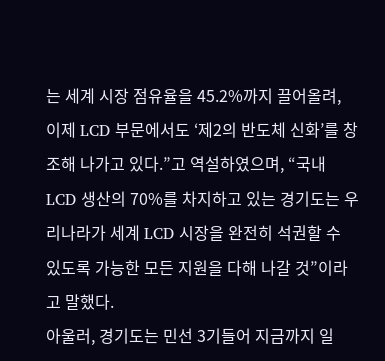는 세계 시장 점유율을 45.2%까지 끌어올려, 이제 LCD 부문에서도 ‘제2의 반도체 신화’를 창조해 나가고 있다.”고 역설하였으며, “국내 LCD 생산의 70%를 차지하고 있는 경기도는 우리나라가 세계 LCD 시장을 완전히 석권할 수 있도록 가능한 모든 지원을 다해 나갈 것”이라고 말했다.
아울러, 경기도는 민선 3기들어 지금까지 일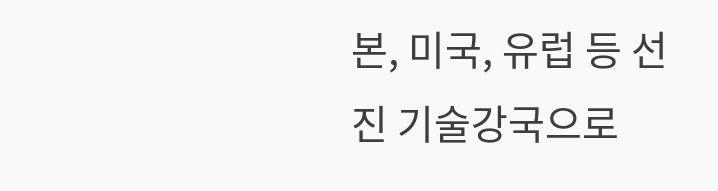본, 미국, 유럽 등 선진 기술강국으로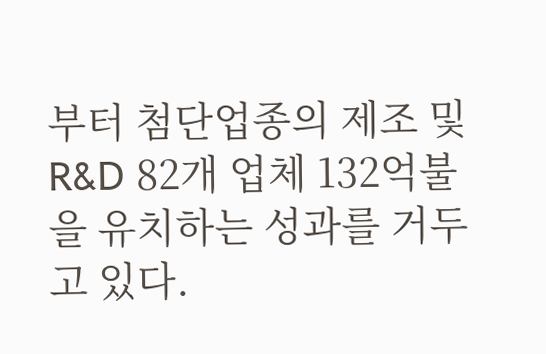부터 첨단업종의 제조 및 R&D 82개 업체 132억불을 유치하는 성과를 거두고 있다.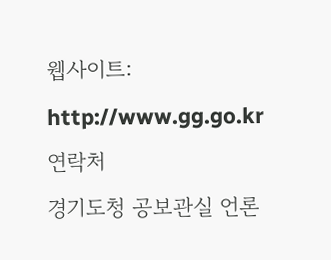웹사이트: http://www.gg.go.kr
연락처
경기도청 공보관실 언론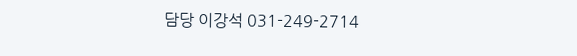담당 이강석 031-249-2714